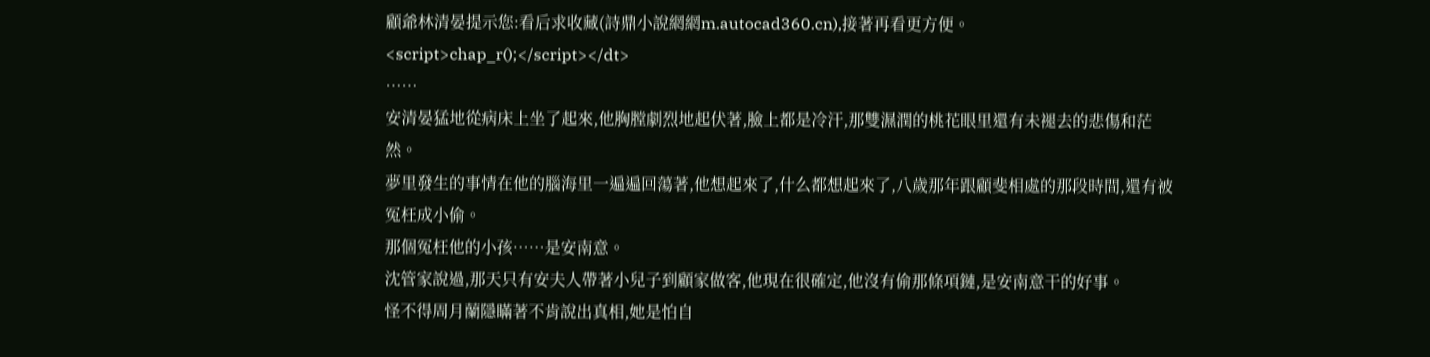顧爺林清晏提示您:看后求收藏(詩鼎小說網網m.autocad360.cn),接著再看更方便。
<script>chap_r();</script></dt>
……
安清晏猛地從病床上坐了起來,他胸膛劇烈地起伏著,臉上都是冷汗,那雙濕潤的桃花眼里還有未褪去的悲傷和茫然。
夢里發生的事情在他的腦海里一遍遍回蕩著,他想起來了,什么都想起來了,八歲那年跟顧斐相處的那段時間,還有被冤枉成小偷。
那個冤枉他的小孩……是安南意。
沈管家說過,那天只有安夫人帶著小兒子到顧家做客,他現在很確定,他沒有偷那條項鏈,是安南意干的好事。
怪不得周月蘭隱瞞著不肯說出真相,她是怕自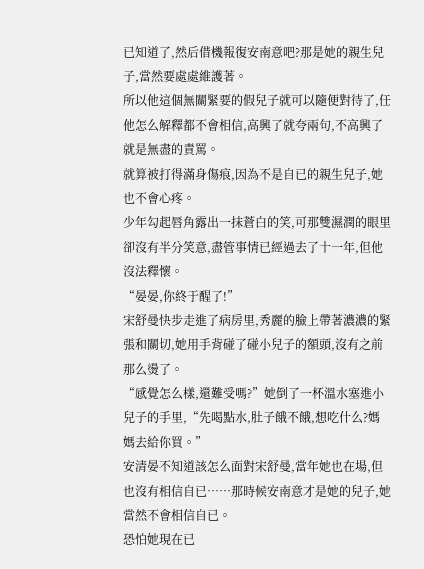已知道了,然后借機報復安南意吧?那是她的親生兒子,當然要處處維護著。
所以他這個無關緊要的假兒子就可以隨便對待了,任他怎么解釋都不會相信,高興了就夸兩句,不高興了就是無盡的責罵。
就算被打得滿身傷痕,因為不是自已的親生兒子,她也不會心疼。
少年勾起唇角露出一抹蒼白的笑,可那雙濕潤的眼里卻沒有半分笑意,盡管事情已經過去了十一年,但他沒法釋懷。
“晏晏,你終于醒了!”
宋舒曼快步走進了病房里,秀麗的臉上帶著濃濃的緊張和關切,她用手背碰了碰小兒子的額頭,沒有之前那么燙了。
“感覺怎么樣,還難受嗎?”她倒了一杯溫水塞進小兒子的手里,“先喝點水,肚子餓不餓,想吃什么?媽媽去給你買。”
安清晏不知道該怎么面對宋舒曼,當年她也在場,但也沒有相信自已……那時候安南意才是她的兒子,她當然不會相信自已。
恐怕她現在已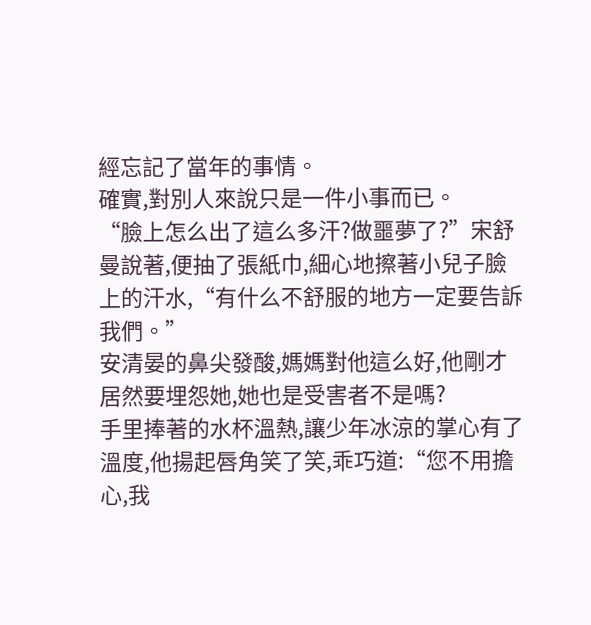經忘記了當年的事情。
確實,對別人來說只是一件小事而已。
“臉上怎么出了這么多汗?做噩夢了?”宋舒曼說著,便抽了張紙巾,細心地擦著小兒子臉上的汗水,“有什么不舒服的地方一定要告訴我們。”
安清晏的鼻尖發酸,媽媽對他這么好,他剛才居然要埋怨她,她也是受害者不是嗎?
手里捧著的水杯溫熱,讓少年冰涼的掌心有了溫度,他揚起唇角笑了笑,乖巧道:“您不用擔心,我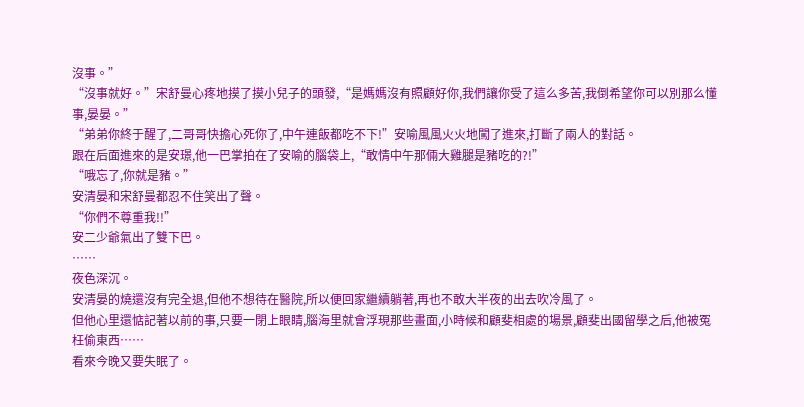沒事。”
“沒事就好。”宋舒曼心疼地摸了摸小兒子的頭發,“是媽媽沒有照顧好你,我們讓你受了這么多苦,我倒希望你可以別那么懂事,晏晏。”
“弟弟你終于醒了,二哥哥快擔心死你了,中午連飯都吃不下!”安喻風風火火地闖了進來,打斷了兩人的對話。
跟在后面進來的是安璟,他一巴掌拍在了安喻的腦袋上,“敢情中午那倆大雞腿是豬吃的?!”
“哦忘了,你就是豬。”
安清晏和宋舒曼都忍不住笑出了聲。
“你們不尊重我!!”
安二少爺氣出了雙下巴。
……
夜色深沉。
安清晏的燒還沒有完全退,但他不想待在醫院,所以便回家繼續躺著,再也不敢大半夜的出去吹冷風了。
但他心里還惦記著以前的事,只要一閉上眼睛,腦海里就會浮現那些畫面,小時候和顧斐相處的場景,顧斐出國留學之后,他被冤枉偷東西……
看來今晚又要失眠了。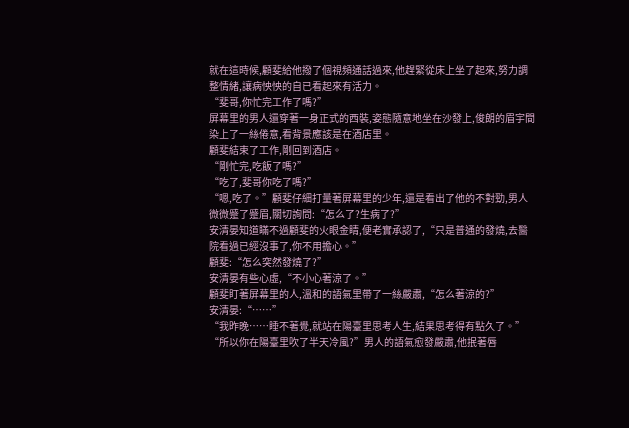就在這時候,顧斐給他撥了個視頻通話過來,他趕緊從床上坐了起來,努力調整情緒,讓病怏怏的自已看起來有活力。
“斐哥,你忙完工作了嗎?”
屏幕里的男人還穿著一身正式的西裝,姿態隨意地坐在沙發上,俊朗的眉宇間染上了一絲倦意,看背景應該是在酒店里。
顧斐結束了工作,剛回到酒店。
“剛忙完,吃飯了嗎?”
“吃了,斐哥你吃了嗎?”
“嗯,吃了。”顧斐仔細打量著屏幕里的少年,還是看出了他的不對勁,男人微微蹙了蹙眉,關切詢問:“怎么了?生病了?”
安清晏知道瞞不過顧斐的火眼金睛,便老實承認了,“只是普通的發燒,去醫院看過已經沒事了,你不用擔心。”
顧斐:“怎么突然發燒了?”
安清晏有些心虛,“不小心著涼了。”
顧斐盯著屏幕里的人,溫和的語氣里帶了一絲嚴肅,“怎么著涼的?”
安清晏:“……”
“我昨晚……睡不著覺,就站在陽臺里思考人生,結果思考得有點久了。”
“所以你在陽臺里吹了半天冷風?”男人的語氣愈發嚴肅,他抿著唇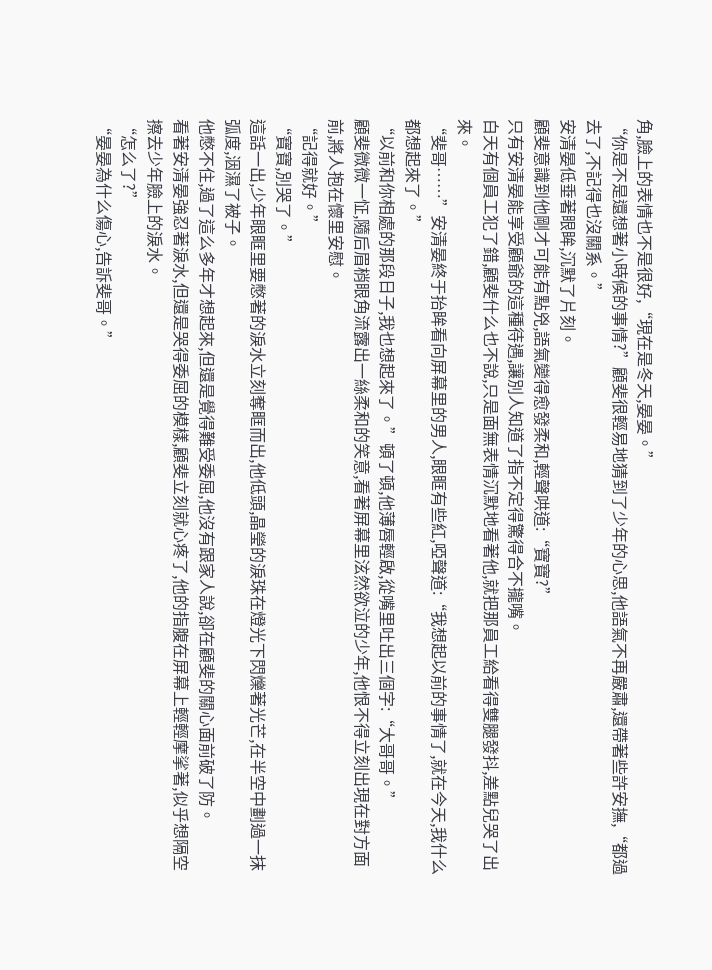角,臉上的表情也不是很好,“現在是冬天,晏晏。”
“你是不是還想著小時候的事情?”顧斐很輕易地猜到了少年的心思,他語氣不再嚴肅,還帶著些許安撫,“都過去了,不記得也沒關系。”
安清晏低垂著眼眸,沉默了片刻。
顧斐意識到他剛才可能有點兇,語氣變得愈發柔和,輕聲哄道:“寶寶?”
只有安清晏能享受顧爺的這種待遇,讓別人知道了指不定得驚得合不攏嘴。
白天有個員工犯了錯,顧斐什么也不說,只是面無表情沉默地看著他,就把那員工給看得雙腿發抖,差點兒哭了出來。
“斐哥……”安清晏終于抬眸看向屏幕里的男人,眼眶有些紅,啞聲道:“我想起以前的事情了,就在今天,我什么都想起來了。”
“以前和你相處的那段日子,我也想起來了。”頓了頓,他薄唇輕啟,從嘴里吐出三個字:“大哥哥。”
顧斐微微一怔,隨后眉梢眼角流露出一絲柔和的笑意,看著屏幕里泫然欲泣的少年,他恨不得立刻出現在對方面前,將人抱在懷里安慰。
“記得就好。”
“寶寶,別哭了。”
這話一出,少年眼眶里要憋著的淚水立刻奪眶而出,他低頭,晶瑩的淚珠在燈光下閃爍著光芒,在半空中劃過一抹弧度,洇濕了被子。
他憋不住,過了這么多年才想起來,但還是覺得難受委屈,他沒有跟家人說,卻在顧斐的關心面前破了防。
看著安清晏強忍著淚水,但還是哭得委屈的模樣,顧斐立刻就心疼了,他的指腹在屏幕上輕輕摩挲著,似乎想隔空擦去少年臉上的淚水。
“怎么了?”
“晏晏為什么傷心,告訴斐哥。”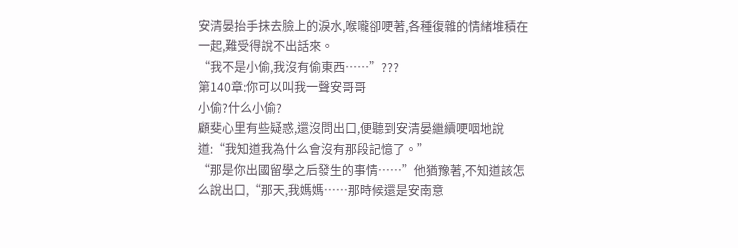安清晏抬手抹去臉上的淚水,喉嚨卻哽著,各種復雜的情緒堆積在一起,難受得說不出話來。
“我不是小偷,我沒有偷東西……”???
第140章:你可以叫我一聲安哥哥
小偷?什么小偷?
顧斐心里有些疑惑,還沒問出口,便聽到安清晏繼續哽咽地說道:“我知道我為什么會沒有那段記憶了。”
“那是你出國留學之后發生的事情……”他猶豫著,不知道該怎么說出口,“那天,我媽媽……那時候還是安南意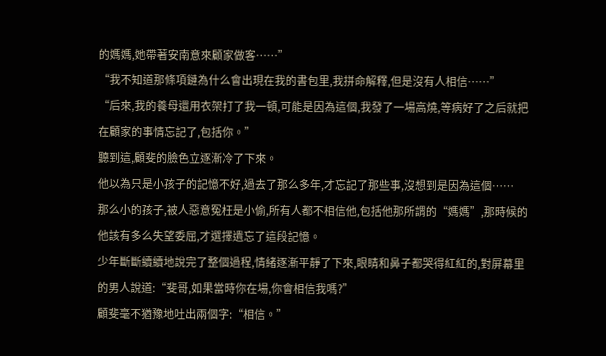的媽媽,她帶著安南意來顧家做客……”
“我不知道那條項鏈為什么會出現在我的書包里,我拼命解釋,但是沒有人相信……”
“后來,我的養母還用衣架打了我一頓,可能是因為這個,我發了一場高燒,等病好了之后就把在顧家的事情忘記了,包括你。”
聽到這,顧斐的臉色立逐漸冷了下來。
他以為只是小孩子的記憶不好,過去了那么多年,才忘記了那些事,沒想到是因為這個……
那么小的孩子,被人惡意冤枉是小偷,所有人都不相信他,包括他那所謂的“媽媽”,那時候的他該有多么失望委屈,才選擇遺忘了這段記憶。
少年斷斷續續地說完了整個過程,情緒逐漸平靜了下來,眼睛和鼻子都哭得紅紅的,對屏幕里的男人說道:“斐哥,如果當時你在場,你會相信我嗎?”
顧斐毫不猶豫地吐出兩個字:“相信。”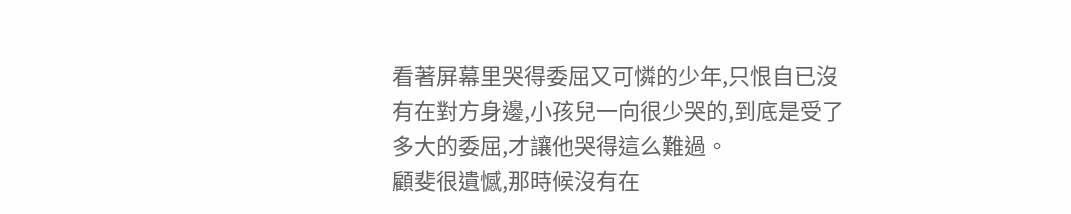看著屏幕里哭得委屈又可憐的少年,只恨自已沒有在對方身邊,小孩兒一向很少哭的,到底是受了多大的委屈,才讓他哭得這么難過。
顧斐很遺憾,那時候沒有在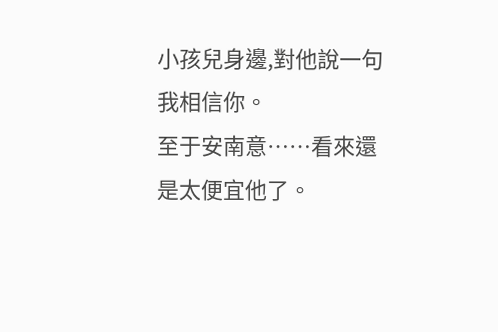小孩兒身邊,對他說一句我相信你。
至于安南意……看來還是太便宜他了。